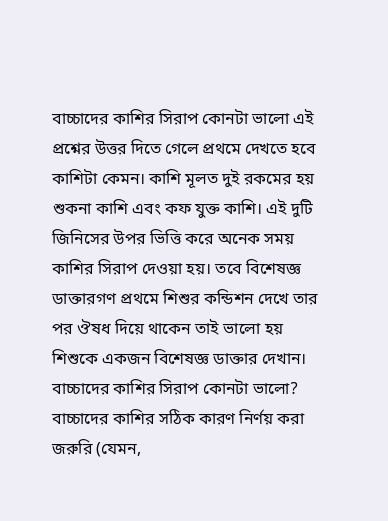বাচ্চাদের কাশির সিরাপ কোনটা ভালো এই প্রশ্নের উত্তর দিতে গেলে প্রথমে দেখতে হবে কাশিটা কেমন। কাশি মূলত দুই রকমের হয় শুকনা কাশি এবং কফ যুক্ত কাশি। এই দুটি জিনিসের উপর ভিত্তি করে অনেক সময় কাশির সিরাপ দেওয়া হয়। তবে বিশেষজ্ঞ ডাক্তারগণ প্রথমে শিশুর কন্ডিশন দেখে তার পর ঔষধ দিয়ে থাকেন তাই ভালো হয় শিশুকে একজন বিশেষজ্ঞ ডাক্তার দেখান।
বাচ্চাদের কাশির সিরাপ কোনটা ভালো?
বাচ্চাদের কাশির সঠিক কারণ নির্ণয় করা জরুরি (যেমন,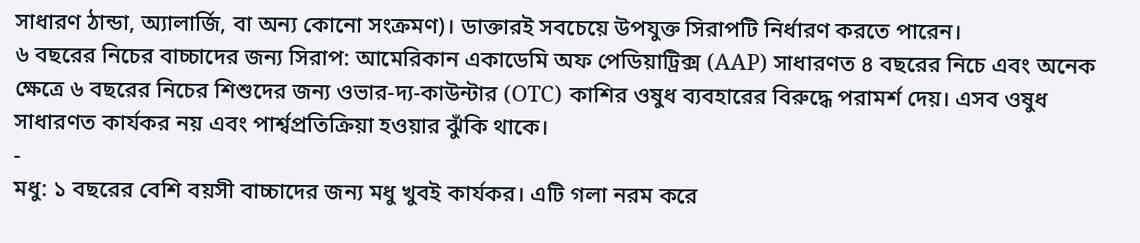সাধারণ ঠান্ডা, অ্যালার্জি, বা অন্য কোনো সংক্রমণ)। ডাক্তারই সবচেয়ে উপযুক্ত সিরাপটি নির্ধারণ করতে পারেন।
৬ বছরের নিচের বাচ্চাদের জন্য সিরাপ: আমেরিকান একাডেমি অফ পেডিয়াট্রিক্স (AAP) সাধারণত ৪ বছরের নিচে এবং অনেক ক্ষেত্রে ৬ বছরের নিচের শিশুদের জন্য ওভার-দ্য-কাউন্টার (OTC) কাশির ওষুধ ব্যবহারের বিরুদ্ধে পরামর্শ দেয়। এসব ওষুধ সাধারণত কার্যকর নয় এবং পার্শ্বপ্রতিক্রিয়া হওয়ার ঝুঁকি থাকে।
-
মধু: ১ বছরের বেশি বয়সী বাচ্চাদের জন্য মধু খুবই কার্যকর। এটি গলা নরম করে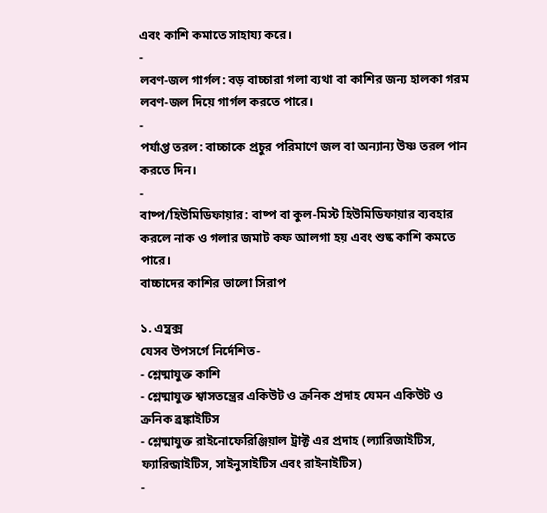এবং কাশি কমাতে সাহায্য করে।
-
লবণ-জল গার্গল: বড় বাচ্চারা গলা ব্যথা বা কাশির জন্য হালকা গরম লবণ-জল দিয়ে গার্গল করতে পারে।
-
পর্যাপ্ত তরল: বাচ্চাকে প্রচুর পরিমাণে জল বা অন্যান্য উষ্ণ তরল পান করতে দিন।
-
বাষ্প/হিউমিডিফায়ার: বাষ্প বা কুল-মিস্ট হিউমিডিফায়ার ব্যবহার করলে নাক ও গলার জমাট কফ আলগা হয় এবং শুষ্ক কাশি কমতে পারে।
বাচ্চাদের কাশির ভালো সিরাপ

১. এম্ব্রক্স
যেসব উপসর্গে নির্দেশিত-
- শ্লেষ্মাযুক্ত কাশি
- শ্লেষ্মাযুক্ত শ্বাসতন্ত্রের একিউট ও ক্রনিক প্রদাহ যেমন একিউট ও ক্রনিক ব্রঙ্কাইটিস
- শ্লেষ্মাযুক্ত রাইনোফেরিঞ্জিয়াল ট্রাক্ট এর প্রদাহ (ল্যারিজাইটিস, ফ্যারিন্জাইটিস, সাইনুসাইটিস এবং রাইনাইটিস)
-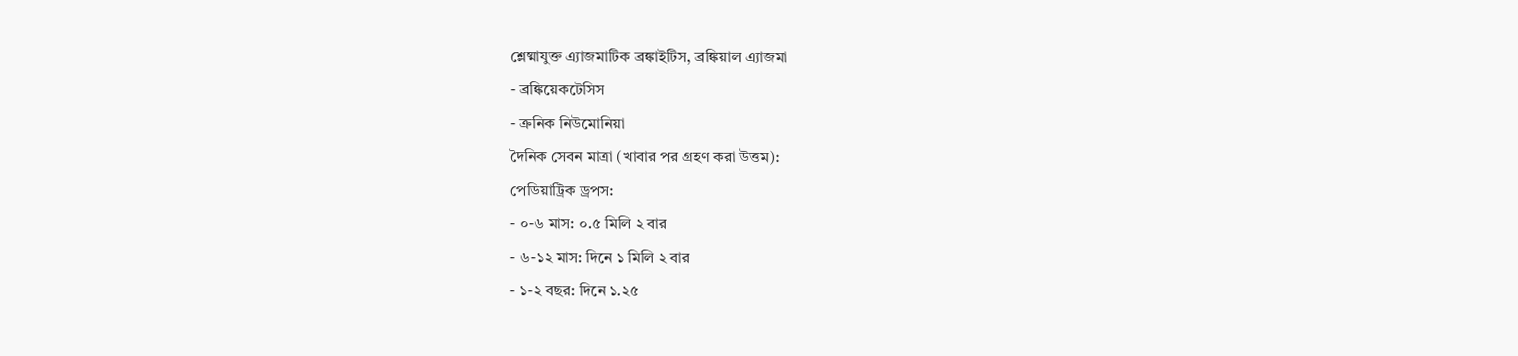শ্লেষ্মাযুক্ত এ্যাজমাটিক ব্রঙ্কাইটিস, ব্রঙ্কিয়াল এ্যাজমা
- ব্ৰঙ্কিয়েকটেসিস
- ক্রনিক নিউমোনিয়া
দৈনিক সেবন মাত্রা (খাবার পর গ্রহণ করা উত্তম):
পেডিয়াট্রিক ড্রপস:
- ০-৬ মাস: ০.৫ মিলি ২ বার
- ৬-১২ মাস: দিনে ১ মিলি ২ বার
- ১-২ বছর: দিনে ১.২৫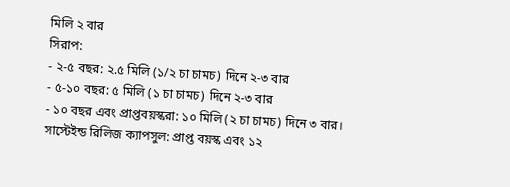মিলি ২ বার
সিরাপ:
- ২-৫ বছর: ২.৫ মিলি (১/২ চা চামচ) দিনে ২-৩ বার
- ৫-১০ বছর: ৫ মিলি (১ চা চামচ) দিনে ২-৩ বার
- ১০ বছর এবং প্রাপ্তবয়স্করা: ১০ মিলি (২ চা চামচ) দিনে ৩ বার।
সাস্টেইন্ড রিলিজ ক্যাপসুল: প্রাপ্ত বয়স্ক এবং ১২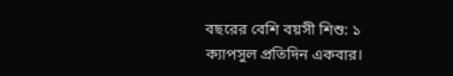বছরের বেশি বয়সী শিশু: ১ ক্যাপসুল প্রতিদিন একবার।